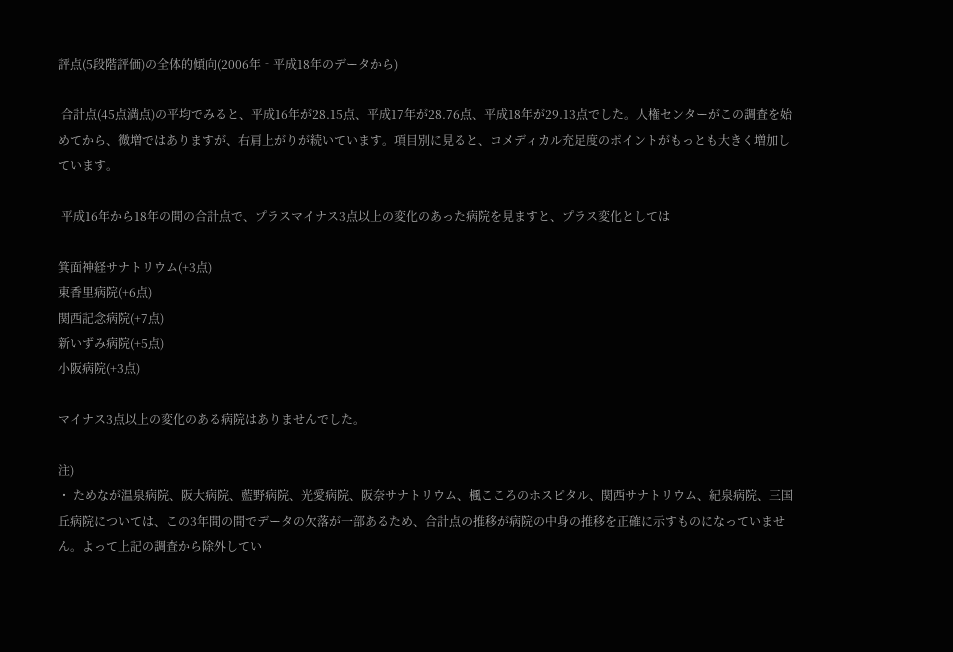評点(5段階評価)の全体的傾向(2006年‐平成18年のデータから)

 合計点(45点満点)の平均でみると、平成16年が28.15点、平成17年が28.76点、平成18年が29.13点でした。人権センターがこの調査を始めてから、微増ではありますが、右肩上がりが続いています。項目別に見ると、コメディカル充足度のポイントがもっとも大きく増加しています。

 平成16年から18年の間の合計点で、プラスマイナス3点以上の変化のあった病院を見ますと、プラス変化としては

箕面神経サナトリウム(+3点)
東香里病院(+6点)
関西記念病院(+7点)
新いずみ病院(+5点)
小阪病院(+3点)

マイナス3点以上の変化のある病院はありませんでした。

注)
・ ためなが温泉病院、阪大病院、藍野病院、光愛病院、阪奈サナトリウム、楓こころのホスピタル、関西サナトリウム、紀泉病院、三国丘病院については、この3年間の間でデータの欠落が一部あるため、合計点の推移が病院の中身の推移を正確に示すものになっていません。よって上記の調査から除外してい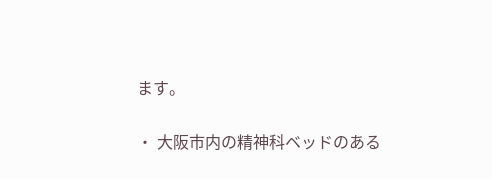ます。

・ 大阪市内の精神科ベッドのある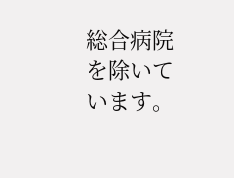総合病院を除いています。